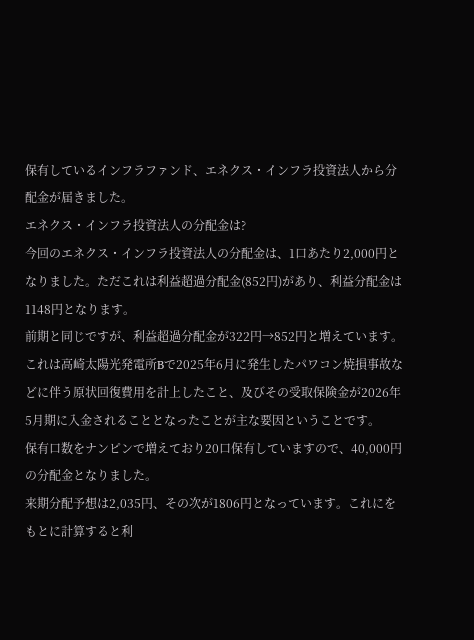保有しているインフラファンド、エネクス・インフラ投資法人から分配金が届きました。
エネクス・インフラ投資法人の分配金は?
今回のエネクス・インフラ投資法人の分配金は、1口あたり2,000円となりました。ただこれは利益超過分配金(852円)があり、利益分配金は1148円となります。
前期と同じですが、利益超過分配金が322円→852円と増えています。
これは高崎太陽光発電所Bで2025年6月に発生したパワコン焼損事故などに伴う原状回復費用を計上したこと、及びその受取保険金が2026年5月期に入金されることとなったことが主な要因ということです。
保有口数をナンピンで増えており20口保有していますので、40,000円の分配金となりました。
来期分配予想は2,035円、その次が1806円となっています。これにをもとに計算すると利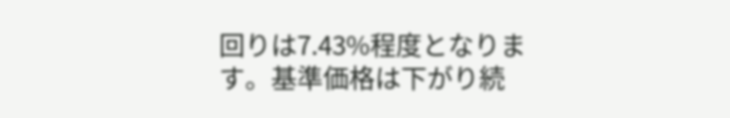回りは7.43%程度となります。基準価格は下がり続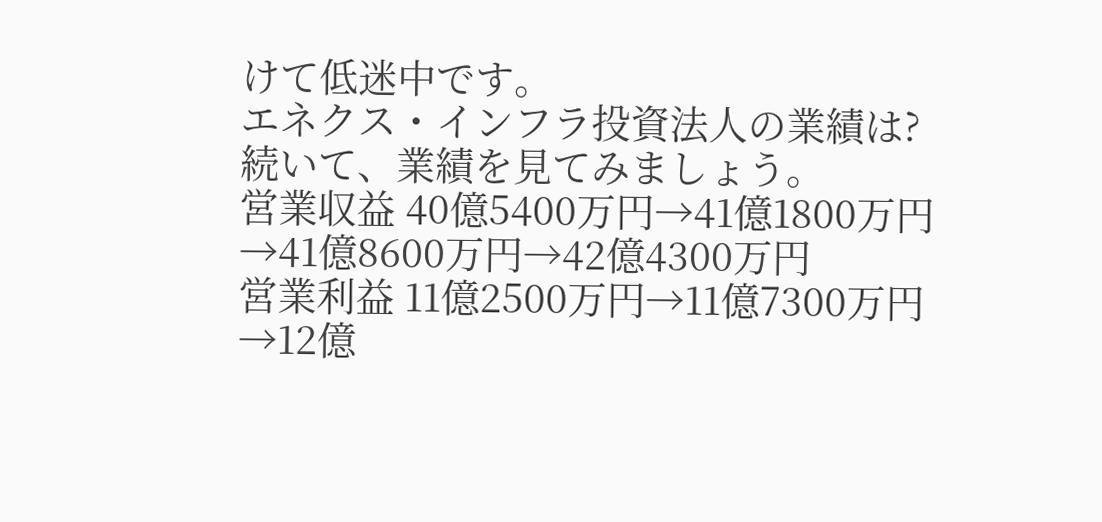けて低迷中です。
エネクス・インフラ投資法人の業績は?
続いて、業績を見てみましょう。
営業収益 40億5400万円→41億1800万円→41億8600万円→42億4300万円
営業利益 11億2500万円→11億7300万円→12億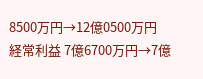8500万円→12億0500万円
経常利益 7億6700万円→7億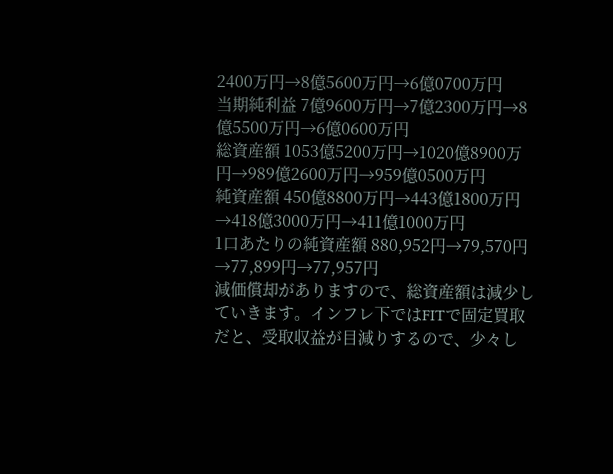2400万円→8億5600万円→6億0700万円
当期純利益 7億9600万円→7億2300万円→8億5500万円→6億0600万円
総資産額 1053億5200万円→1020億8900万円→989億2600万円→959億0500万円
純資産額 450億8800万円→443億1800万円→418億3000万円→411億1000万円
1口あたりの純資産額 880,952円→79,570円→77,899円→77,957円
減価償却がありますので、総資産額は減少していきます。インフレ下ではFITで固定買取だと、受取収益が目減りするので、少々し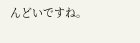んどいですね。